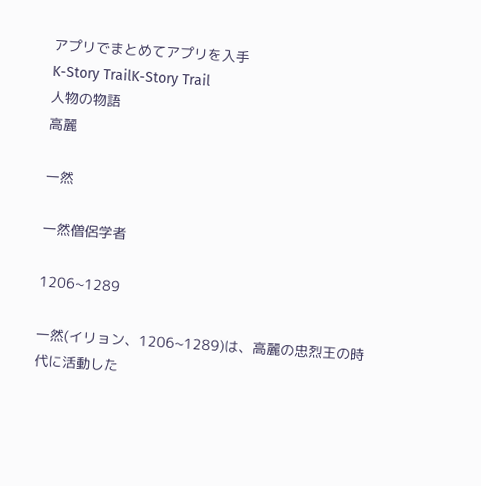アプリでまとめてアプリを入手
K-Story TrailK-Story Trail
人物の物語
高麗

一然

一然僧侶学者

1206~1289

一然(イリョン、1206~1289)は、高麗の忠烈王の時代に活動した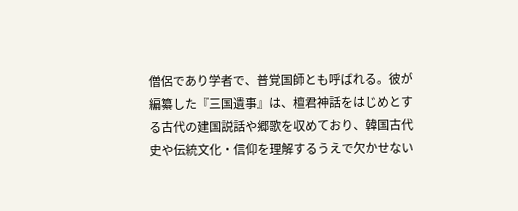僧侶であり学者で、普覚国師とも呼ばれる。彼が編纂した『三国遺事』は、檀君神話をはじめとする古代の建国説話や郷歌を収めており、韓国古代史や伝統文化・信仰を理解するうえで欠かせない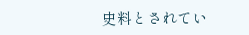史料とされてい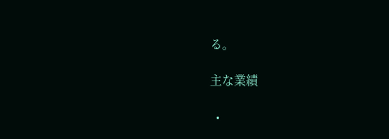る。

主な業績

  •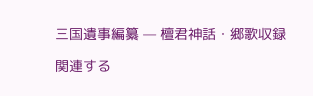三国遺事編纂 — 檀君神話・郷歌収録

関連する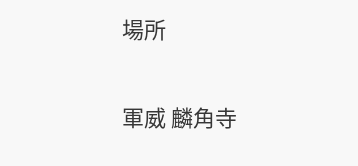場所

軍威 麟角寺